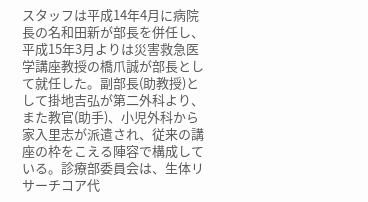スタッフは平成14年4月に病院長の名和田新が部長を併任し、平成15年3月よりは災害救急医学講座教授の橋爪誠が部長として就任した。副部長(助教授)として掛地吉弘が第二外科より、また教官(助手)、小児外科から家入里志が派遣され、従来の講座の枠をこえる陣容で構成している。診療部委員会は、生体リサーチコア代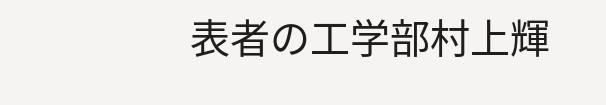表者の工学部村上輝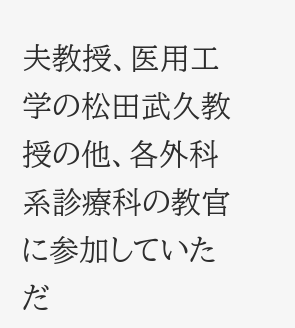夫教授、医用工学の松田武久教授の他、各外科系診療科の教官に参加していただ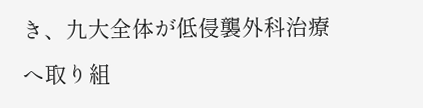き、九大全体が低侵襲外科治療へ取り組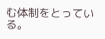む体制をとっている。